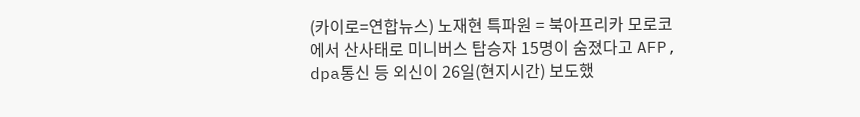(카이로=연합뉴스) 노재현 특파원 = 북아프리카 모로코에서 산사태로 미니버스 탑승자 15명이 숨졌다고 AFP, dpa통신 등 외신이 26일(현지시간) 보도했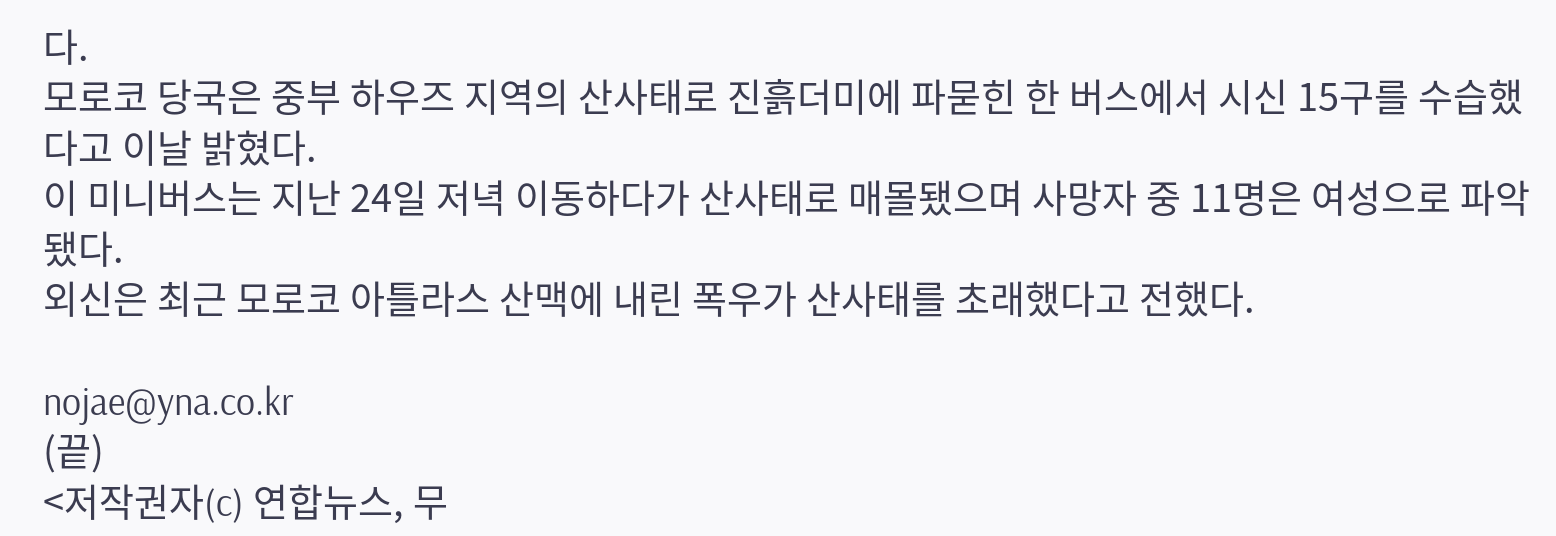다.
모로코 당국은 중부 하우즈 지역의 산사태로 진흙더미에 파묻힌 한 버스에서 시신 15구를 수습했다고 이날 밝혔다.
이 미니버스는 지난 24일 저녁 이동하다가 산사태로 매몰됐으며 사망자 중 11명은 여성으로 파악됐다.
외신은 최근 모로코 아틀라스 산맥에 내린 폭우가 산사태를 초래했다고 전했다.

nojae@yna.co.kr
(끝)
<저작권자(c) 연합뉴스, 무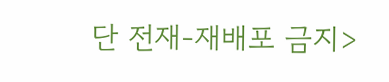단 전재-재배포 금지>